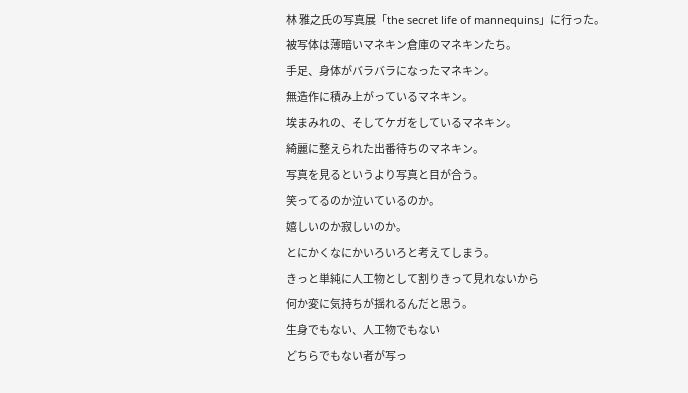林 雅之氏の写真展「the secret life of mannequins」に行った。
被写体は薄暗いマネキン倉庫のマネキンたち。
手足、身体がバラバラになったマネキン。
無造作に積み上がっているマネキン。
埃まみれの、そしてケガをしているマネキン。
綺麗に整えられた出番待ちのマネキン。
写真を見るというより写真と目が合う。
笑ってるのか泣いているのか。
嬉しいのか寂しいのか。
とにかくなにかいろいろと考えてしまう。
きっと単純に人工物として割りきって見れないから
何か変に気持ちが揺れるんだと思う。
生身でもない、人工物でもない
どちらでもない者が写っ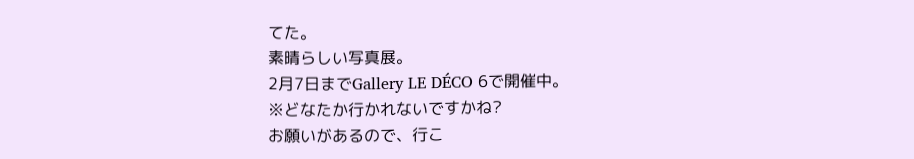てた。
素晴らしい写真展。
2月7日までGallery LE DÉCO 6で開催中。
※どなたか行かれないですかね?
お願いがあるので、行こ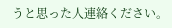うと思った人連絡ください。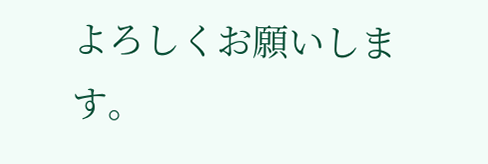よろしくお願いします。